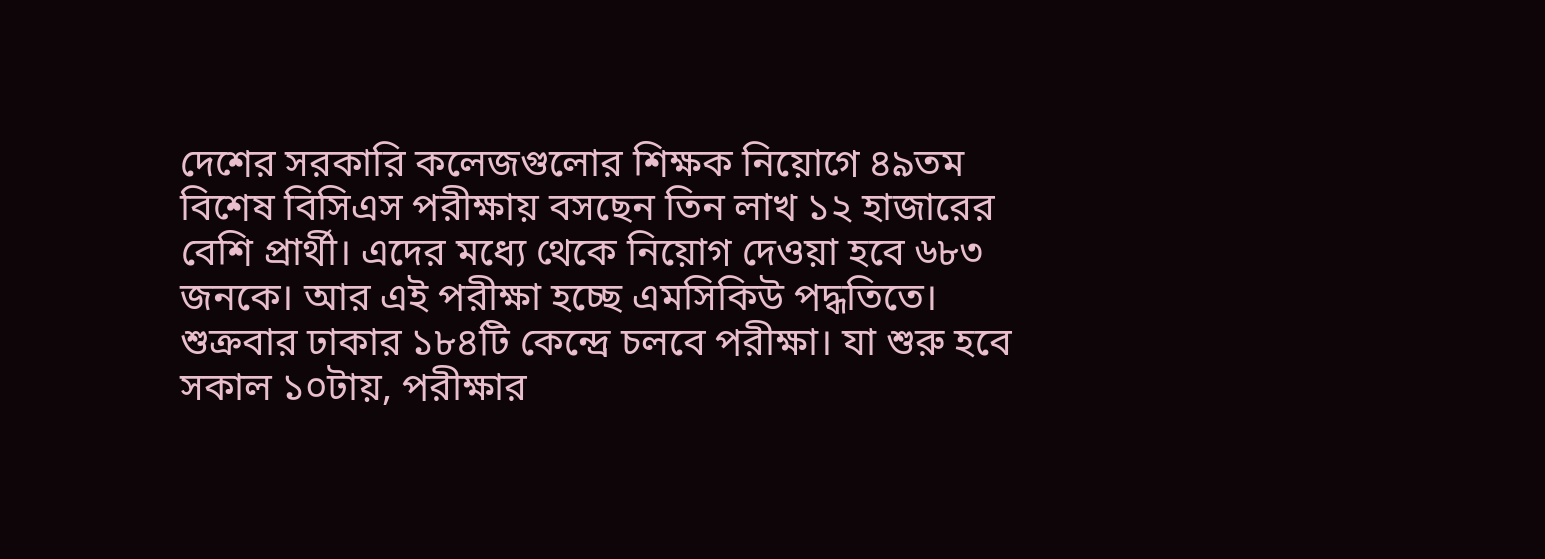দেশের সরকারি কলেজগুলোর শিক্ষক নিয়োগে ৪৯তম বিশেষ বিসিএস পরীক্ষায় বসছেন তিন লাখ ১২ হাজারের বেশি প্রার্থী। এদের মধ্যে থেকে নিয়োগ দেওয়া হবে ৬৮৩ জনকে। আর এই পরীক্ষা হচ্ছে এমসিকিউ পদ্ধতিতে।
শুক্রবার ঢাকার ১৮৪টি কেন্দ্রে চলবে পরীক্ষা। যা শুরু হবে সকাল ১০টায়, পরীক্ষার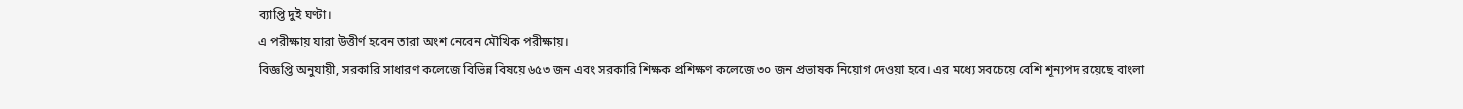ব্যাপ্তি দুই ঘণ্টা।
এ পরীক্ষায় যারা উত্তীর্ণ হবেন তারা অংশ নেবেন মৌখিক পরীক্ষায়।
বিজ্ঞপ্তি অনুযায়ী, সরকারি সাধারণ কলেজে বিভিন্ন বিষয়ে ৬৫৩ জন এবং সরকারি শিক্ষক প্রশিক্ষণ কলেজে ৩০ জন প্রভাষক নিয়োগ দেওয়া হবে। এর মধ্যে সবচেয়ে বেশি শূন্যপদ রয়েছে বাংলা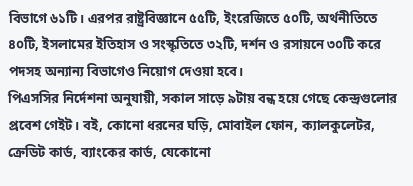বিভাগে ৬১টি। এরপর রাষ্ট্রবিজ্ঞানে ৫৫টি, ইংরেজিতে ৫০টি, অর্থনীতিতে ৪০টি, ইসলামের ইতিহাস ও সংস্কৃতিতে ৩২টি, দর্শন ও রসায়নে ৩০টি করে পদসহ অন্যান্য বিভাগেও নিয়োগ দেওয়া হবে।
পিএসসির নির্দেশনা অনুযায়ী, সকাল সাড়ে ৯টায় বন্ধ হয়ে গেছে কেন্দ্রগুলোর প্রবেশ গেইট। বই, কোনো ধরনের ঘড়ি, মোবাইল ফোন, ক্যালকুলেটর, ক্রেডিট কার্ড, ব্যাংকের কার্ড, যেকোনো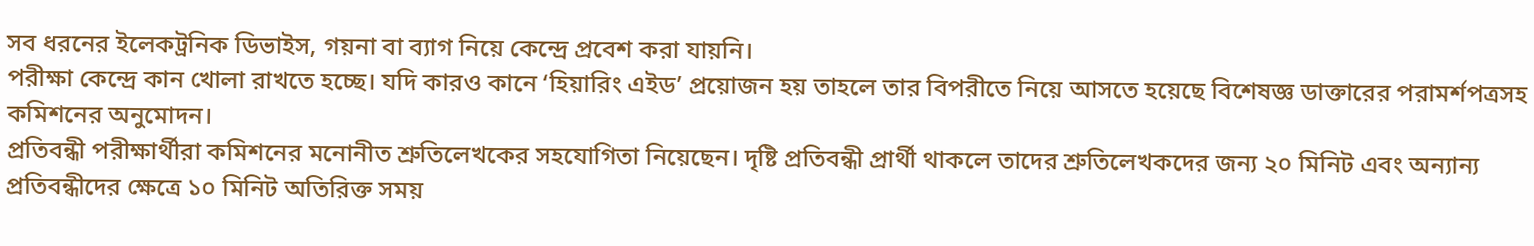সব ধরনের ইলেকট্রনিক ডিভাইস, গয়না বা ব্যাগ নিয়ে কেন্দ্রে প্রবেশ করা যায়নি।
পরীক্ষা কেন্দ্রে কান খোলা রাখতে হচ্ছে। যদি কারও কানে ‘হিয়ারিং এইড’ প্রয়োজন হয় তাহলে তার বিপরীতে নিয়ে আসতে হয়েছে বিশেষজ্ঞ ডাক্তারের পরামর্শপত্রসহ কমিশনের অনুমোদন।
প্রতিবন্ধী পরীক্ষার্থীরা কমিশনের মনোনীত শ্রুতিলেখকের সহযোগিতা নিয়েছেন। দৃষ্টি প্রতিবন্ধী প্রার্থী থাকলে তাদের শ্রুতিলেখকদের জন্য ২০ মিনিট এবং অন্যান্য প্রতিবন্ধীদের ক্ষেত্রে ১০ মিনিট অতিরিক্ত সময়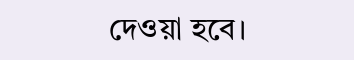দেওয়া হবে।